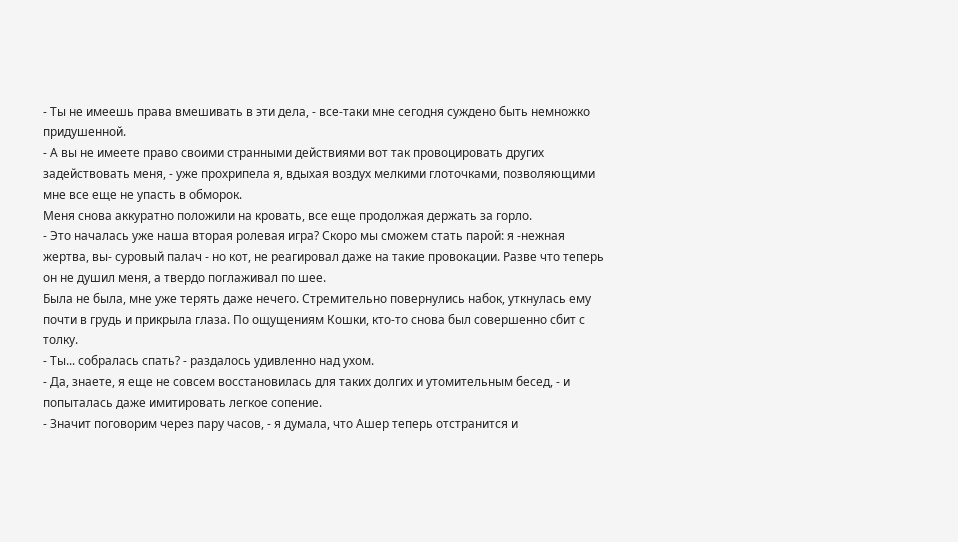- Ты не имеешь права вмешивать в эти дела, - все-таки мне сегодня суждено быть немножко придушенной.
- А вы не имеете право своими странными действиями вот так провоцировать других задействовать меня, - уже прохрипела я, вдыхая воздух мелкими глоточками, позволяющими мне все еще не упасть в обморок.
Меня снова аккуратно положили на кровать, все еще продолжая держать за горло.
- Это началась уже наша вторая ролевая игра? Скоро мы сможем стать парой: я -нежная жертва, вы- суровый палач - но кот, не реагировал даже на такие провокации. Разве что теперь он не душил меня, а твердо поглаживал по шее.
Была не была, мне уже терять даже нечего. Стремительно повернулись набок, уткнулась ему почти в грудь и прикрыла глаза. По ощущениям Кошки, кто-то снова был совершенно сбит с толку.
- Ты... собралась спать? - раздалось удивленно над ухом.
- Да, знаете, я еще не совсем восстановилась для таких долгих и утомительным бесед, - и попыталась даже имитировать легкое сопение.
- Значит поговорим через пару часов, - я думала, что Ашер теперь отстранится и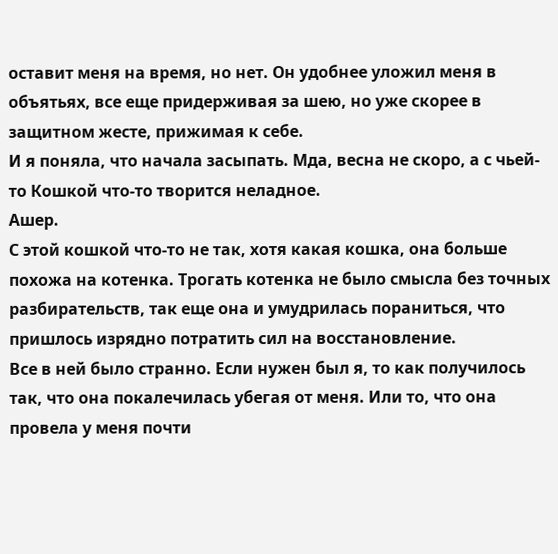оставит меня на время, но нет. Он удобнее уложил меня в объятьях, все еще придерживая за шею, но уже скорее в защитном жесте, прижимая к себе.
И я поняла, что начала засыпать. Мда, весна не скоро, а с чьей-то Кошкой что-то творится неладное.
Ашер.
С этой кошкой что-то не так, хотя какая кошка, она больше похожа на котенка. Трогать котенка не было смысла без точных разбирательств, так еще она и умудрилась пораниться, что пришлось изрядно потратить сил на восстановление.
Все в ней было странно. Если нужен был я, то как получилось так, что она покалечилась убегая от меня. Или то, что она провела у меня почти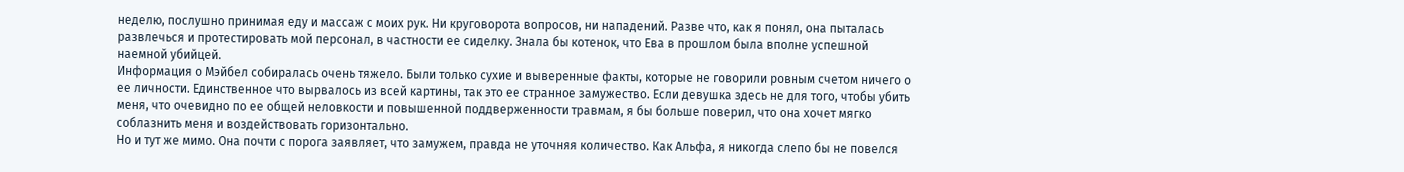неделю, послушно принимая еду и массаж с моих рук. Ни круговорота вопросов, ни нападений. Разве что, как я понял, она пыталась развлечься и протестировать мой персонал, в частности ее сиделку. Знала бы котенок, что Ева в прошлом была вполне успешной наемной убийцей.
Информация о Мэйбел собиралась очень тяжело. Были только сухие и выверенные факты, которые не говорили ровным счетом ничего о ее личности. Единственное что вырвалось из всей картины, так это ее странное замужество. Если девушка здесь не для того, чтобы убить меня, что очевидно по ее общей неловкости и повышенной поддверженности травмам, я бы больше поверил, что она хочет мягко соблазнить меня и воздействовать горизонтально.
Но и тут же мимо. Она почти с порога заявляет, что замужем, правда не уточняя количество. Как Альфа, я никогда слепо бы не повелся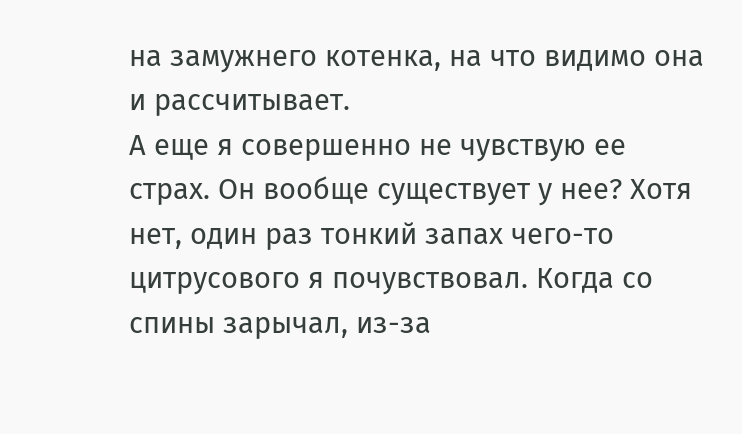на замужнего котенка, на что видимо она и рассчитывает.
А еще я совершенно не чувствую ее страх. Он вообще существует у нее? Хотя нет, один раз тонкий запах чего-то цитрусового я почувствовал. Когда со спины зарычал, из-за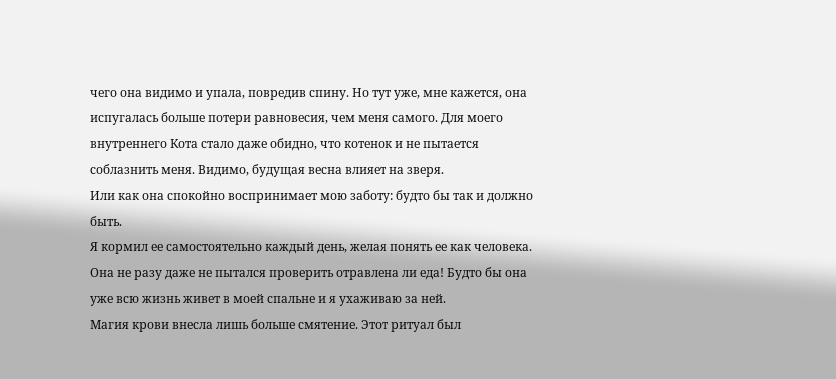чего она видимо и упала, повредив спину. Но тут уже, мне кажется, она испугалась больше потери равновесия, чем меня самого. Для моего внутреннего Кота стало даже обидно, что котенок и не пытается соблазнить меня. Видимо, будущая весна влияет на зверя.
Или как она спокойно воспринимает мою заботу: будто бы так и должно быть.
Я кормил ее самостоятельно каждый день, желая понять ее как человека. Она не разу даже не пытался проверить отравлена ли еда! Будто бы она уже всю жизнь живет в моей спальне и я ухаживаю за ней.
Магия крови внесла лишь больше смятение. Этот ритуал был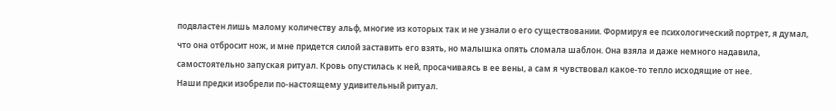подвластен лишь малому количеству альф, многие из которых так и не узнали о его существовании. Формируя ее психологический портрет, я думал, что она отбросит нож, и мне придется силой заставить его взять, но малышка опять сломала шаблон. Она взяла и даже немного надавила, самостоятельно запуская ритуал. Кровь опустилась к ней, просачиваясь в ее вены, а сам я чувствовал какое-то тепло исходящие от нее.
Наши предки изобрели по-настоящему удивительный ритуал.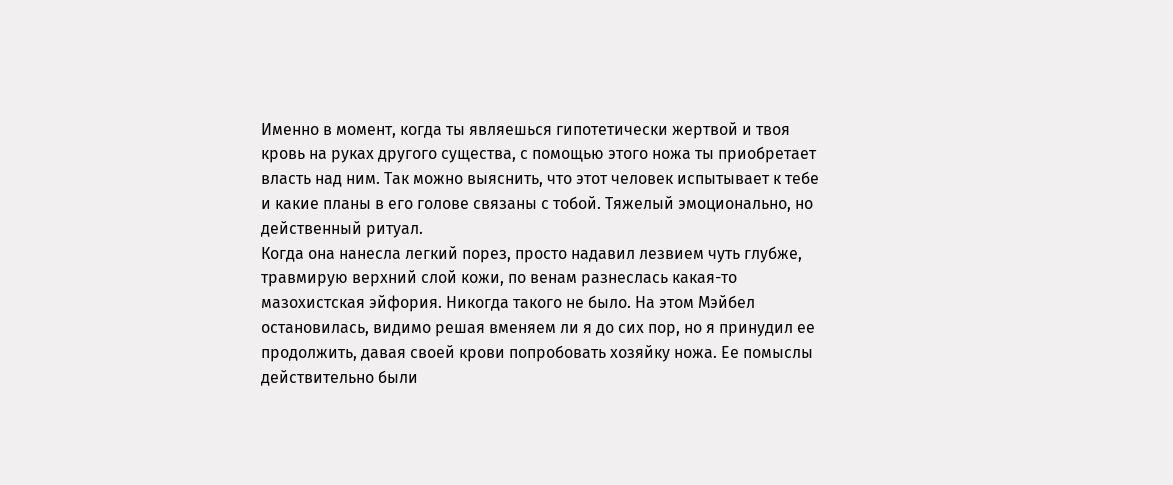Именно в момент, когда ты являешься гипотетически жертвой и твоя кровь на руках другого существа, с помощью этого ножа ты приобретает власть над ним. Так можно выяснить, что этот человек испытывает к тебе и какие планы в его голове связаны с тобой. Тяжелый эмоционально, но действенный ритуал.
Когда она нанесла легкий порез, просто надавил лезвием чуть глубже, травмирую верхний слой кожи, по венам разнеслась какая-то мазохистская эйфория. Никогда такого не было. На этом Мэйбел остановилась, видимо решая вменяем ли я до сих пор, но я принудил ее продолжить, давая своей крови попробовать хозяйку ножа. Ее помыслы действительно были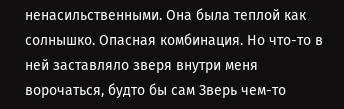ненасильственными. Она была теплой как солнышко. Опасная комбинация. Но что-то в ней заставляло зверя внутри меня ворочаться, будто бы сам Зверь чем-то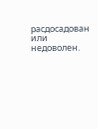расдосадован или недоволен.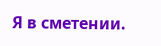Я в сметении.